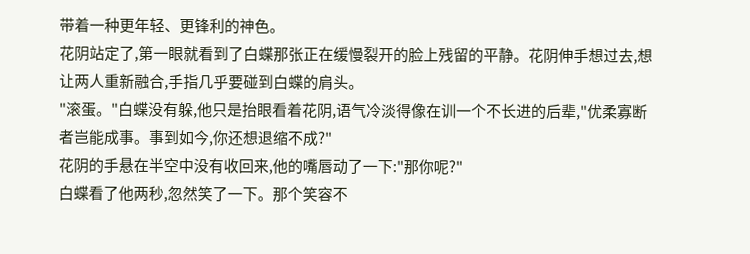带着一种更年轻、更锋利的神色。
花阴站定了,第一眼就看到了白蝶那张正在缓慢裂开的脸上残留的平静。花阴伸手想过去,想让两人重新融合,手指几乎要碰到白蝶的肩头。
"滚蛋。"白蝶没有躲,他只是抬眼看着花阴,语气冷淡得像在训一个不长进的后辈,"优柔寡断者岂能成事。事到如今,你还想退缩不成?"
花阴的手悬在半空中没有收回来,他的嘴唇动了一下:"那你呢?"
白蝶看了他两秒,忽然笑了一下。那个笑容不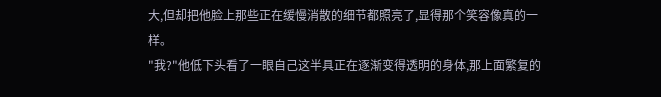大,但却把他脸上那些正在缓慢消散的细节都照亮了,显得那个笑容像真的一样。
"我?"他低下头看了一眼自己这半具正在逐渐变得透明的身体,那上面繁复的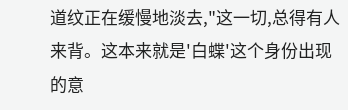道纹正在缓慢地淡去,"这一切,总得有人来背。这本来就是'白蝶'这个身份出现的意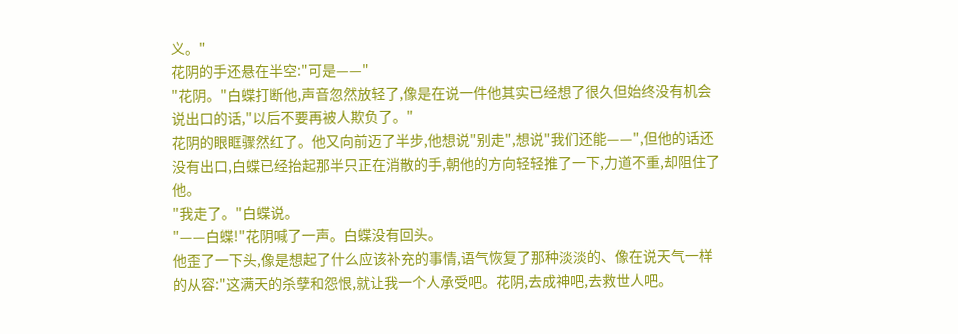义。"
花阴的手还悬在半空:"可是——"
"花阴。"白蝶打断他,声音忽然放轻了,像是在说一件他其实已经想了很久但始终没有机会说出口的话,"以后不要再被人欺负了。"
花阴的眼眶骤然红了。他又向前迈了半步,他想说"别走",想说"我们还能——",但他的话还没有出口,白蝶已经抬起那半只正在消散的手,朝他的方向轻轻推了一下,力道不重,却阻住了他。
"我走了。"白蝶说。
"——白蝶!"花阴喊了一声。白蝶没有回头。
他歪了一下头,像是想起了什么应该补充的事情,语气恢复了那种淡淡的、像在说天气一样的从容:"这满天的杀孽和怨恨,就让我一个人承受吧。花阴,去成神吧,去救世人吧。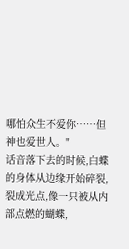哪怕众生不爱你……但神也爱世人。"
话音落下去的时候,白蝶的身体从边缘开始碎裂,裂成光点,像一只被从内部点燃的蝴蝶,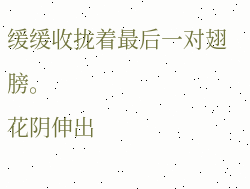缓缓收拢着最后一对翅膀。
花阴伸出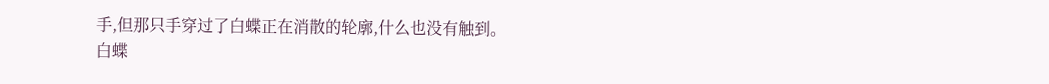手,但那只手穿过了白蝶正在消散的轮廓,什么也没有触到。
白蝶